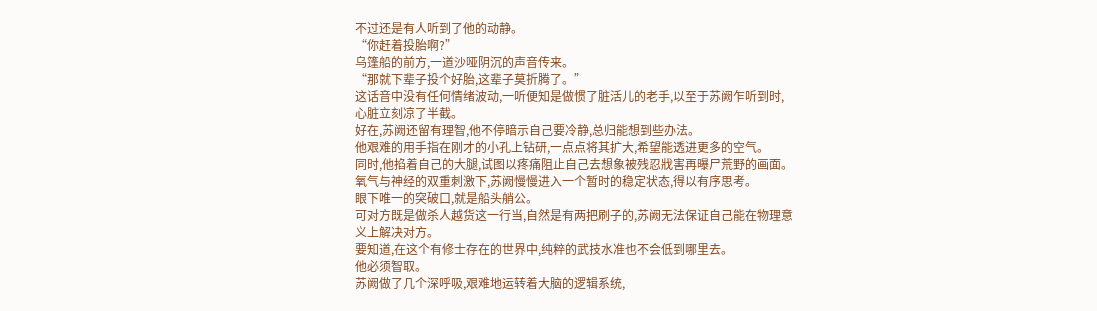不过还是有人听到了他的动静。
“你赶着投胎啊?”
乌篷船的前方,一道沙哑阴沉的声音传来。
“那就下辈子投个好胎,这辈子莫折腾了。”
这话音中没有任何情绪波动,一听便知是做惯了脏活儿的老手,以至于苏阙乍听到时,心脏立刻凉了半截。
好在,苏阙还留有理智,他不停暗示自己要冷静,总归能想到些办法。
他艰难的用手指在刚才的小孔上钻研,一点点将其扩大,希望能透进更多的空气。
同时,他掐着自己的大腿,试图以疼痛阻止自己去想象被残忍戕害再曝尸荒野的画面。
氧气与神经的双重刺激下,苏阙慢慢进入一个暂时的稳定状态,得以有序思考。
眼下唯一的突破口,就是船头艄公。
可对方既是做杀人越货这一行当,自然是有两把刷子的,苏阙无法保证自己能在物理意义上解决对方。
要知道,在这个有修士存在的世界中,纯粹的武技水准也不会低到哪里去。
他必须智取。
苏阙做了几个深呼吸,艰难地运转着大脑的逻辑系统,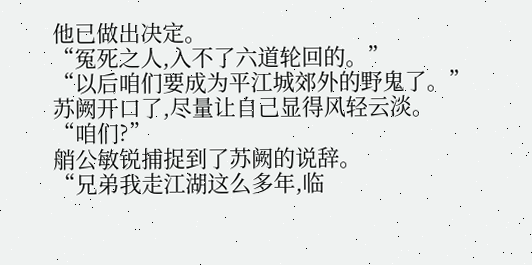他已做出决定。
“冤死之人,入不了六道轮回的。”
“以后咱们要成为平江城郊外的野鬼了。”
苏阙开口了,尽量让自己显得风轻云淡。
“咱们?”
艄公敏锐捕捉到了苏阙的说辞。
“兄弟我走江湖这么多年,临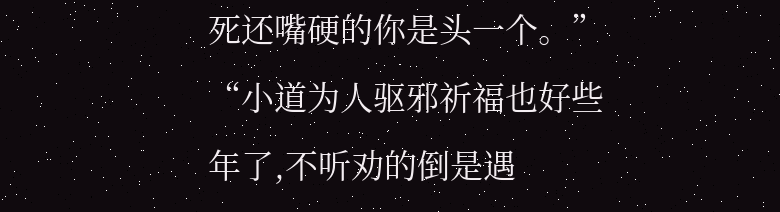死还嘴硬的你是头一个。”
“小道为人驱邪祈福也好些年了,不听劝的倒是遇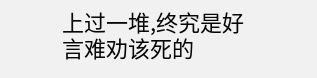上过一堆,终究是好言难劝该死的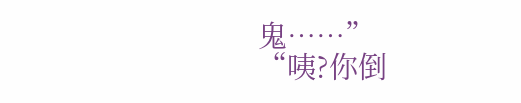鬼……”
“咦?你倒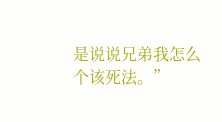是说说兄弟我怎么个该死法。”